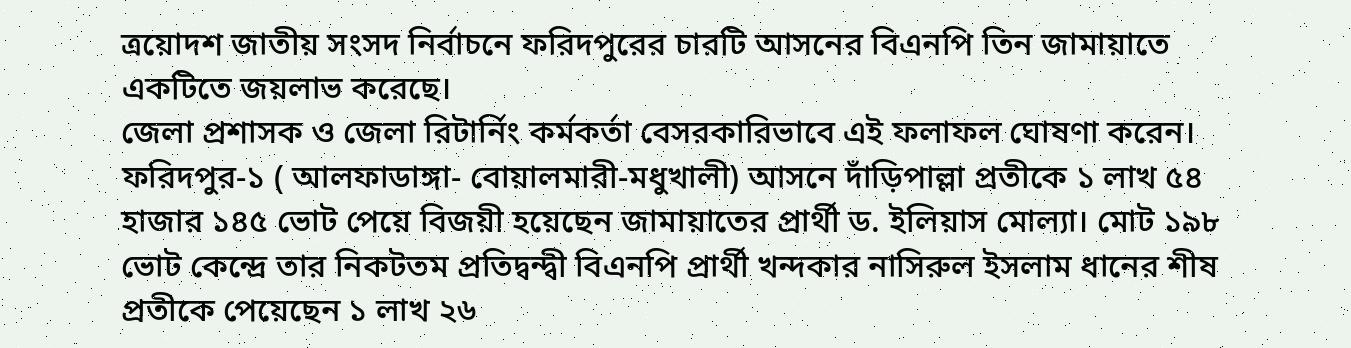ত্রয়োদশ জাতীয় সংসদ নির্বাচনে ফরিদপুরের চারটি আসনের বিএনপি তিন জামায়াতে একটিতে জয়লাভ করেছে।
জেলা প্রশাসক ও জেলা রিটার্নিং কর্মকর্তা বেসরকারিভাবে এই ফলাফল ঘোষণা করেন।
ফরিদপুর-১ ( আলফাডাঙ্গা- বোয়ালমারী-মধুখালী) আসনে দাঁড়িপাল্লা প্রতীকে ১ লাখ ৫৪ হাজার ১৪৫ ভোট পেয়ে বিজয়ী হয়েছেন জামায়াতের প্রার্থী ড. ইলিয়াস মোল্যা। মোট ১৯৮ ভোট কেন্দ্রে তার নিকটতম প্রতিদ্বন্দ্বী বিএনপি প্রার্থী খন্দকার নাসিরুল ইসলাম ধানের শীষ প্রতীকে পেয়েছেন ১ লাখ ২৬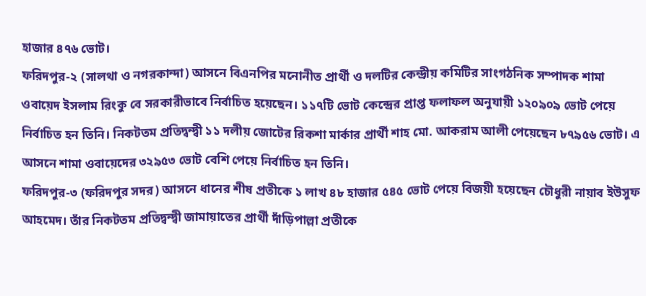হাজার ৪৭৬ ভোট।
ফরিদপুর-২ (সালথা ও নগরকান্দা) আসনে বিএনপির মনোনীত প্রার্থী ও দলটির কেন্দ্রীয় কমিটির সাংগঠনিক সম্পাদক শামা ওবায়েদ ইসলাম রিংকু বে সরকারীভাবে নির্বাচিত হয়েছেন। ১১৭টি ভোট কেন্দ্রের প্রাপ্ত ফলাফল অনুযায়ী ১২০৯০৯ ভোট পেয়ে নির্বাচিত হন তিনি। নিকটতম প্রতিদ্বন্দ্বী ১১ দলীয় জোটের রিকশা মার্কার প্রার্থী শাহ মো. আকরাম আলী পেয়েছেন ৮৭৯৫৬ ভোট। এ আসনে শামা ওবায়েদের ৩২৯৫৩ ভোট বেশি পেয়ে নির্বাচিত হন তিনি।
ফরিদপুর-৩ (ফরিদপুর সদর) আসনে ধানের শীষ প্রতীকে ১ লাখ ৪৮ হাজার ৫৪৫ ভোট পেয়ে বিজয়ী হয়েছেন চৌধুরী নায়াব ইউসুফ আহমেদ। তাঁর নিকটতম প্রতিদ্বন্দ্বী জামায়াতের প্রার্থী দাঁড়িপাল্লা প্রতীকে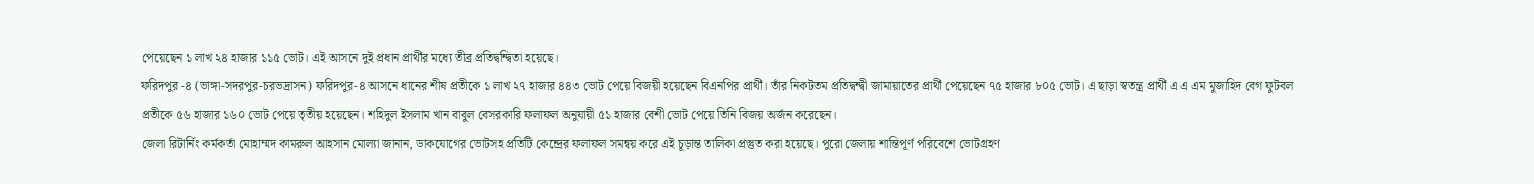পেয়েছেন ১ লাখ ২৪ হাজার ১১৫ ভোট। এই আসনে দুই প্রধান প্রার্থীর মধ্যে তীব্র প্রতিদ্বন্দ্বিতা হয়েছে।
ফরিদপুর -৪ (ভাঙ্গা-সদরপুর-চরভদ্রাসন) ফরিদপুর-৪ আসনে ধানের শীষ প্রতীকে ১ লাখ ২৭ হাজার ৪৪৩ ভোট পেয়ে বিজয়ী হয়েছেন বিএনপির প্রার্থী। তাঁর নিকটতম প্রতিদ্বন্দ্বী জামায়াতের প্রার্থী পেয়েছেন ৭৫ হাজার ৮০৫ ভোট। এ ছাড়া স্বতন্ত্র প্রার্থী এ এ এম মুজাহিদ বেগ ফুটবল প্রতীকে ৫৬ হাজার ১৬০ ভোট পেয়ে তৃতীয় হয়েছেন। শহিদুল ইসলাম খান বাবুল বেসরকারি ফলাফল অনুযায়ী ৫১ হাজার বেশী ভোট পেয়ে তিনি বিজয় অর্জন করেছেন।
জেলা রিটার্নিং কর্মকর্তা মোহাম্মদ কামরুল আহসান মোল্যা জানান, ডাকযোগের ভোটসহ প্রতিটি কেন্দ্রের ফলাফল সমন্বয় করে এই চূড়ান্ত তালিকা প্রস্তুত করা হয়েছে। পুরো জেলায় শান্তিপূর্ণ পরিবেশে ভোটগ্রহণ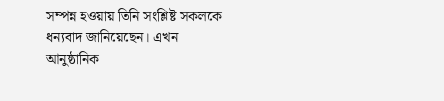সম্পন্ন হওয়ায় তিনি সংশ্লিষ্ট সকলকে ধন্যবাদ জানিয়েছেন। এখন আনুষ্ঠানিক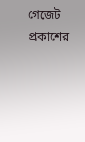গেজেট প্রকাশের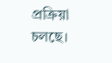প্রক্রিয়া চলছে।